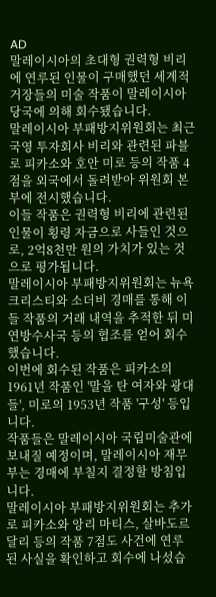AD
말레이시아의 초대형 권력형 비리에 연루된 인물이 구매했던 세계적 거장들의 미술 작품이 말레이시아 당국에 의해 회수됐습니다.
말레이시아 부패방지위원회는 최근 국영 투자회사 비리와 관련된 파블로 피카소와 호안 미로 등의 작품 4점을 외국에서 돌려받아 위원회 본부에 전시했습니다.
이들 작품은 권력형 비리에 관련된 인물이 횡령 자금으로 사들인 것으로, 2억8천만 원의 가치가 있는 것으로 평가됩니다.
말레이시아 부패방지위원회는 뉴욕 크리스티와 소더비 경매를 통해 이들 작품의 거래 내역을 추적한 뒤 미 연방수사국 등의 협조를 얻어 회수했습니다.
이번에 회수된 작품은 피카소의 1961년 작품인 '말을 탄 여자와 광대들', 미로의 1953년 작품 '구성' 등입니다.
작품들은 말레이시아 국립미술관에 보내질 예정이며, 말레이시아 재무부는 경매에 부칠지 결정할 방침입니다.
말레이시아 부패방지위원회는 추가로 피카소와 앙리 마티스, 살바도르 달리 등의 작품 7점도 사건에 연루된 사실을 확인하고 회수에 나섰습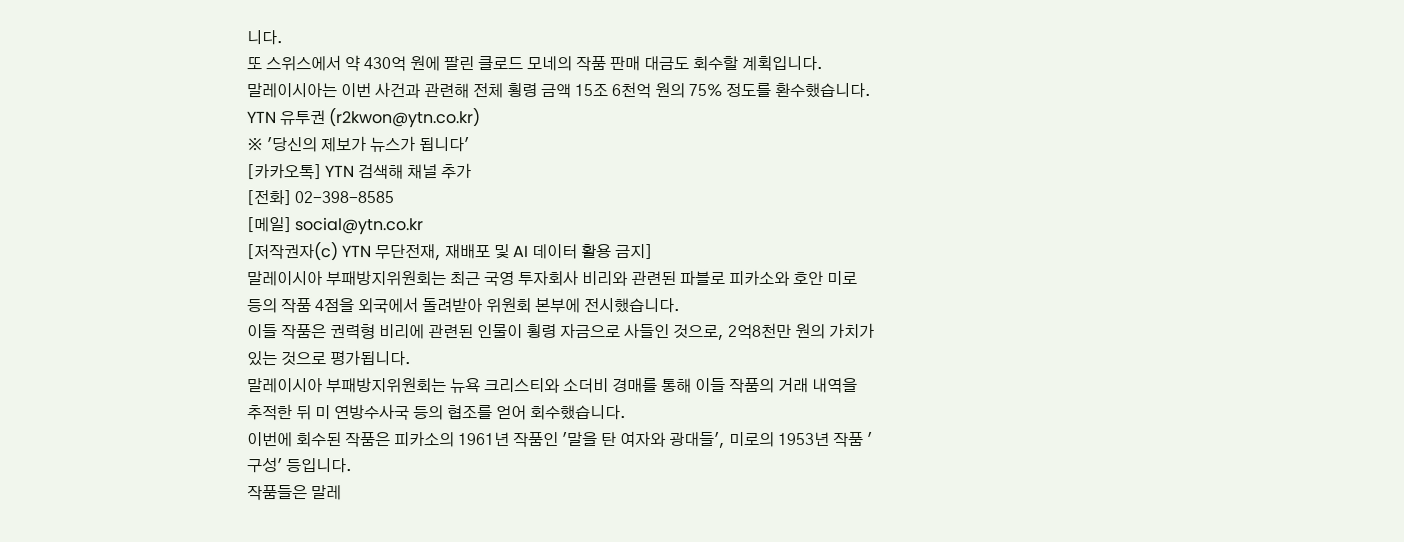니다.
또 스위스에서 약 430억 원에 팔린 클로드 모네의 작품 판매 대금도 회수할 계획입니다.
말레이시아는 이번 사건과 관련해 전체 횡령 금액 15조 6천억 원의 75% 정도를 환수했습니다.
YTN 유투권 (r2kwon@ytn.co.kr)
※ '당신의 제보가 뉴스가 됩니다'
[카카오톡] YTN 검색해 채널 추가
[전화] 02-398-8585
[메일] social@ytn.co.kr
[저작권자(c) YTN 무단전재, 재배포 및 AI 데이터 활용 금지]
말레이시아 부패방지위원회는 최근 국영 투자회사 비리와 관련된 파블로 피카소와 호안 미로 등의 작품 4점을 외국에서 돌려받아 위원회 본부에 전시했습니다.
이들 작품은 권력형 비리에 관련된 인물이 횡령 자금으로 사들인 것으로, 2억8천만 원의 가치가 있는 것으로 평가됩니다.
말레이시아 부패방지위원회는 뉴욕 크리스티와 소더비 경매를 통해 이들 작품의 거래 내역을 추적한 뒤 미 연방수사국 등의 협조를 얻어 회수했습니다.
이번에 회수된 작품은 피카소의 1961년 작품인 '말을 탄 여자와 광대들', 미로의 1953년 작품 '구성' 등입니다.
작품들은 말레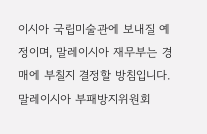이시아 국립미술관에 보내질 예정이며, 말레이시아 재무부는 경매에 부칠지 결정할 방침입니다.
말레이시아 부패방지위원회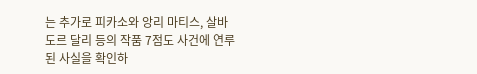는 추가로 피카소와 앙리 마티스, 살바도르 달리 등의 작품 7점도 사건에 연루된 사실을 확인하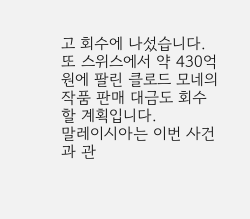고 회수에 나섰습니다.
또 스위스에서 약 430억 원에 팔린 클로드 모네의 작품 판매 대금도 회수할 계획입니다.
말레이시아는 이번 사건과 관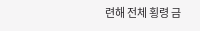련해 전체 횡령 금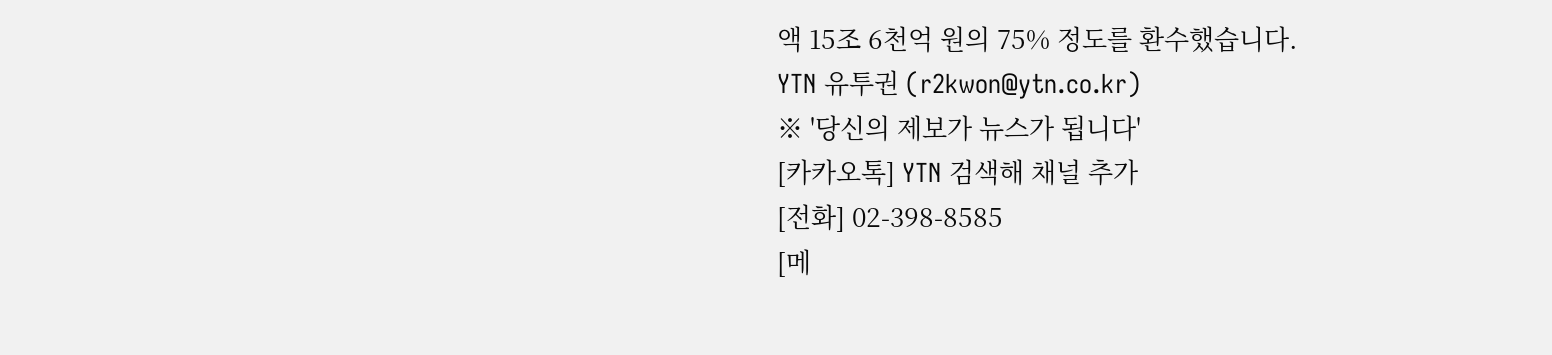액 15조 6천억 원의 75% 정도를 환수했습니다.
YTN 유투권 (r2kwon@ytn.co.kr)
※ '당신의 제보가 뉴스가 됩니다'
[카카오톡] YTN 검색해 채널 추가
[전화] 02-398-8585
[메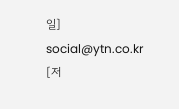일] social@ytn.co.kr
[저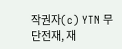작권자(c) YTN 무단전재, 재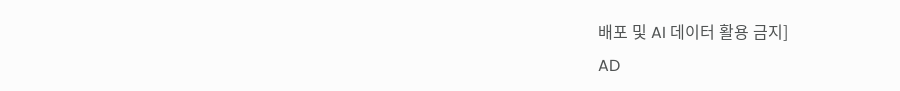배포 및 AI 데이터 활용 금지]
AD